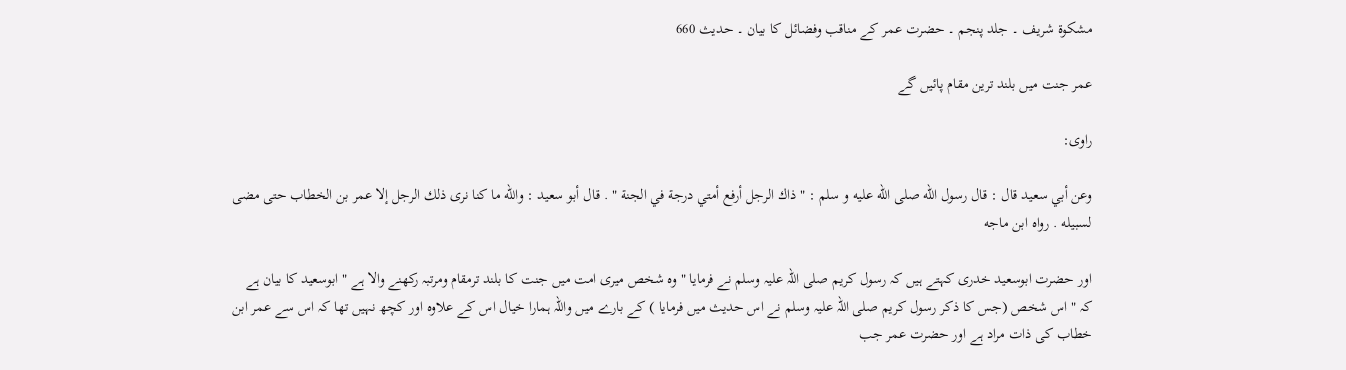مشکوۃ شریف ۔ جلد پنجم ۔ حضرت عمر کے مناقب وفضائل کا بیان ۔ حدیث 660

عمر جنت میں بلند ترین مقام پائیں گے

راوی:

وعن أبي سعيد قال : قال رسول الله صلى الله عليه و سلم : " ذاك الرجل أرفع أمتي درجة في الجنة " . قال أبو سعيد : والله ما كنا نرى ذلك الرجل إلا عمر بن الخطاب حتى مضى لسبيله . رواه ابن ماجه

اور حضرت ابوسعید خدری کہتے ہیں کہ رسول کریم صلی اللہ علیہ وسلم نے فرمایا " وہ شخص میری امت میں جنت کا بلند ترمقام ومرتبہ رکھنے والا ہے " ابوسعید کا بیان ہے کہ " اس شخص (جس کا ذکر رسول کریم صلی اللہ علیہ وسلم نے اس حدیث میں فرمایا ) کے بارے میں واللہ ہمارا خیال اس کے علاوہ اور کچھ نہیں تھا کہ اس سے عمر ابن خطاب کی ذات مراد ہے اور حضرت عمر جب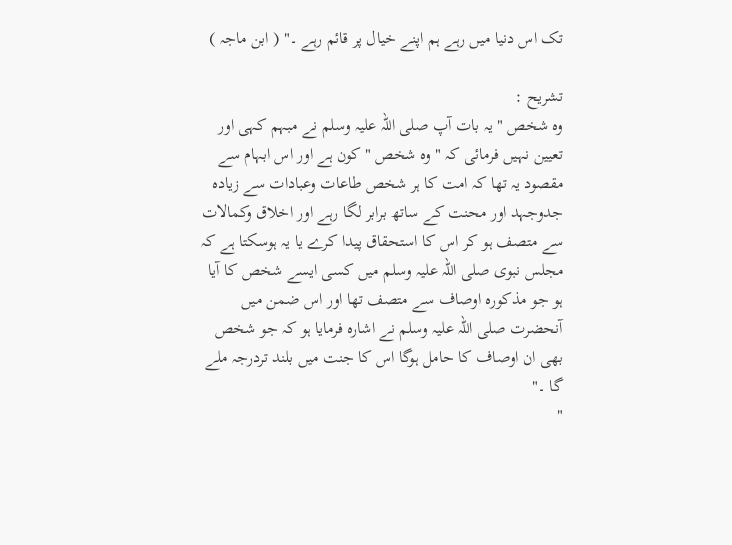تک اس دنیا میں رہے ہم اپنے خیال پر قائم رہے ۔" ( ابن ماجہ )

تشریح :
وہ شخص " یہ بات آپ صلی اللہ علیہ وسلم نے مبہم کہی اور تعیین نہیں فرمائی کہ " وہ شخص " کون ہے اور اس ابہام سے مقصود یہ تھا کہ امت کا ہر شخص طاعات وعبادات سے زیادہ جدوجہد اور محنت کے ساتھ برابر لگا رہے اور اخلاق وکمالات سے متصف ہو کر اس کا استحقاق پیدا کرے یا یہ ہوسکتا ہے کہ مجلس نبوی صلی اللہ علیہ وسلم میں کسی ایسے شخص کا آیا ہو جو مذکورہ اوصاف سے متصف تھا اور اس ضمن میں آنحضرت صلی اللہ علیہ وسلم نے اشارہ فرمایا ہو کہ جو شخص بھی ان اوصاف کا حامل ہوگا اس کا جنت میں بلند تردرجہ ملے گا ۔"
"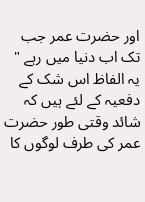اور حضرت عمر جب تک اب دنیا میں رہے " یہ الفاظ اس شک کے دفعیہ کے لئے ہیں کہ شائد وقتی طور حضرت عمر کی طرف لوگوں کا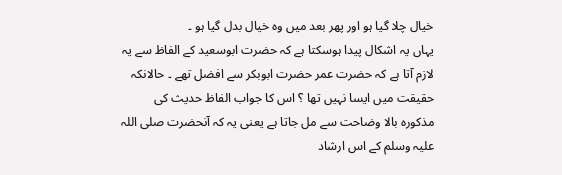خیال چلا گیا ہو اور پھر بعد میں وہ خیال بدل گیا ہو ۔
یہاں یہ اشکال پیدا ہوسکتا ہے کہ حضرت ابوسعید کے الفاظ سے یہ لازم آتا ہے کہ حضرت عمر حضرت ابوبکر سے افضل تھے ۔ حالانکہ حقیقت میں ایسا نہیں تھا ؟ اس کا جواب الفاظ حدیث کی مذکورہ بالا وضاحت سے مل جاتا ہے یعنی یہ کہ آنحضرت صلی اللہ علیہ وسلم کے اس ارشاد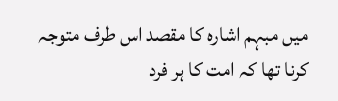میں مبہم اشارہ کا مقصد اس طرف متوجہ کرنا تھا کہ امت کا ہر فرد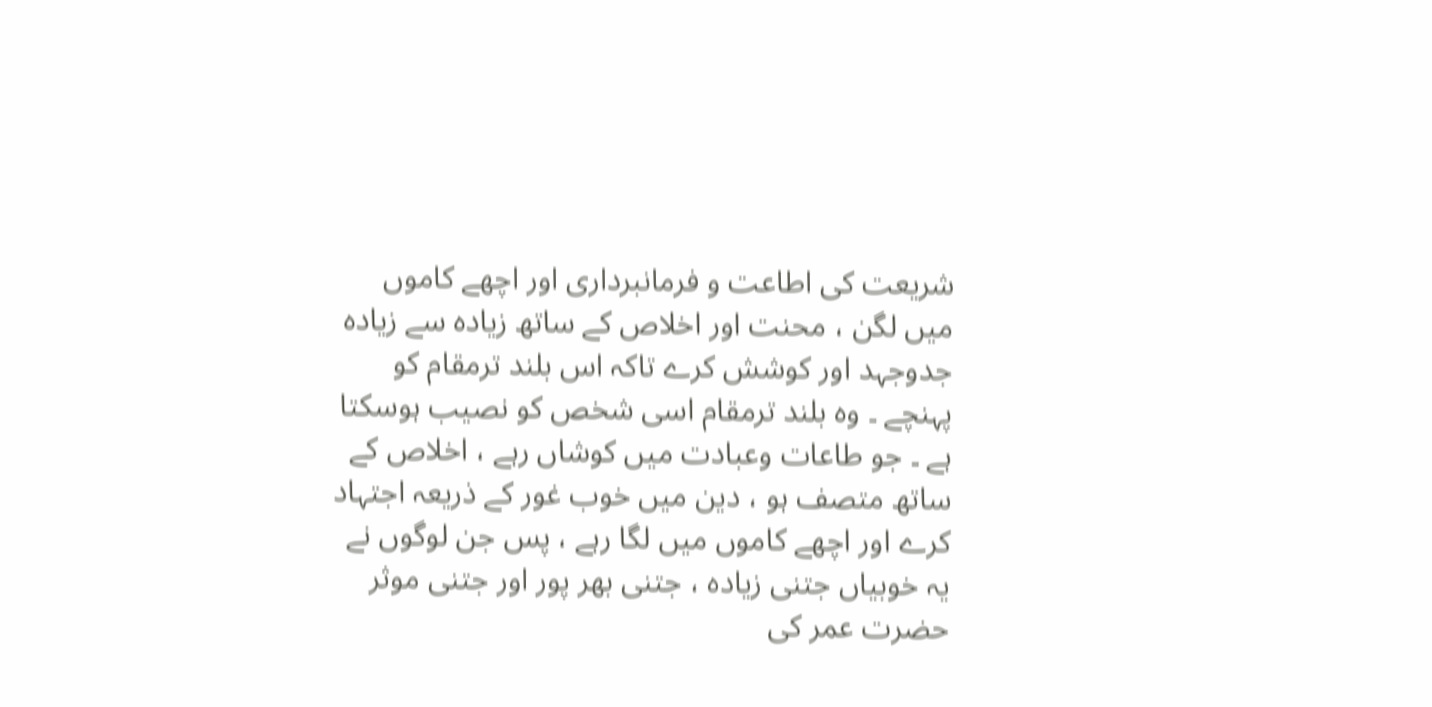شریعت کی اطاعت و فرمانبرداری اور اچھے کاموں میں لگن ، محنت اور اخلاص کے ساتھ زیادہ سے زیادہ جدوجہد اور کوشش کرے تاکہ اس بلند ترمقام کو پہنچے ۔ وہ بلند ترمقام اسی شخص کو نصیب ہوسکتا ہے ۔ جو طاعات وعبادت میں کوشاں رہے ، اخلاص کے ساتھ متصف ہو ، دین میں خوب غور کے ذریعہ اجتہاد کرے اور اچھے کاموں میں لگا رہے ، پس جن لوگوں نے یہ خوبیاں جتنی زیادہ ، جتنی بھر پور اور جتنی موثر حضرت عمر کی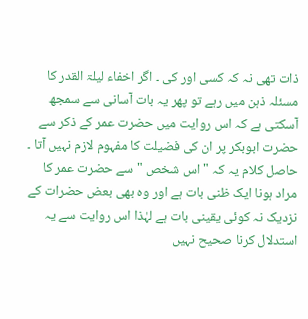ذات تھی نہ کہ کسی اور کی ۔ اگر اخفاء لیلۃ القدر کا مسئلہ ذہن میں رہے تو پھر یہ بات آسانی سے سمجھ آسکتی ہے کہ اس روایت میں حضرت عمر کے ذکر سے حضرت ابوبکر پر ان کی فضیلت کا مفہوم لازم نہیں آتا ۔ حاصل کلام یہ کہ " اس شخص " سے حضرت عمر کا مراد ہونا ایک ظنی بات ہے اور وہ بھی بعض حضرات کے نزدیک نہ کوئی یقینی بات ہے لہٰذا اس روایت سے یہ استدلال کرنا صحیح نہیں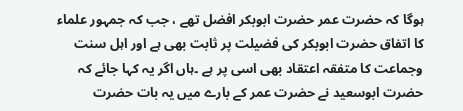ہوگا کہ حضرت عمر حضرت ابوبکر افضل تھے ، جب کہ جمہور علماء کا اتفاق حضرت ابوبکر کی فضیلت پر ثابت بھی ہے اور اہل سنت وجماعت کا متفقہ اعتقاد بھی اسی پر ہے ۔ہاں اگر یہ کہا جائے کہ حضرت ابوسعید نے حضرت عمر کے بارے میں یہ بات حضرت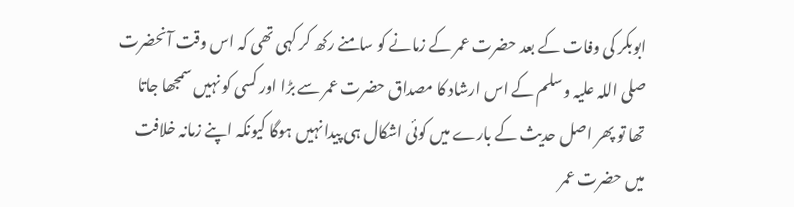ابوبکر کی وفات کے بعد حضرت عمر کے زمانے کو سامنے رکھ کر کہی تھی کہ اس وقت آنحضرت صلی اللہ علیہ وسلم کے اس ارشاد کا مصداق حضرت عمر سے بڑا اور کسی کو نہیں سمجھا جاتا تھا تو پھر اصل حدیث کے بارے میں کوئی اشکال ہی پیدا نہیں ہوگا کیونکہ اپنے زمانہ خلافت میں حضرت عمر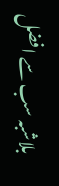بلاشبہ سب سے افضل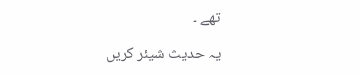تھے ۔

یہ حدیث شیئر کریں